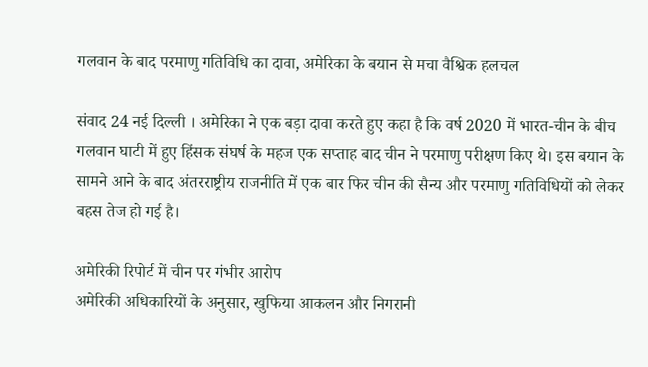गलवान के बाद परमाणु गतिविधि का दावा, अमेरिका के बयान से मचा वैश्विक हलचल

संवाद 24 नई दिल्ली । अमेरिका ने एक बड़ा दावा करते हुए कहा है कि वर्ष 2020 में भारत-चीन के बीच गलवान घाटी में हुए हिंसक संघर्ष के महज एक सप्ताह बाद चीन ने परमाणु परीक्षण किए थे। इस बयान के सामने आने के बाद अंतरराष्ट्रीय राजनीति में एक बार फिर चीन की सैन्य और परमाणु गतिविधियों को लेकर बहस तेज हो गई है।

अमेरिकी रिपोर्ट में चीन पर गंभीर आरोप
अमेरिकी अधिकारियों के अनुसार, खुफिया आकलन और निगरानी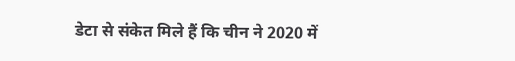डेटा से संकेत मिले हैं कि चीन ने 2020 में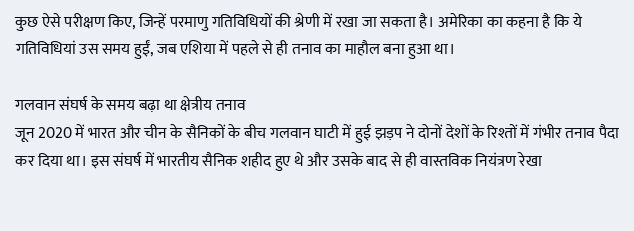कुछ ऐसे परीक्षण किए, जिन्हें परमाणु गतिविधियों की श्रेणी में रखा जा सकता है। अमेरिका का कहना है कि ये गतिविधियां उस समय हुईं, जब एशिया में पहले से ही तनाव का माहौल बना हुआ था।

गलवान संघर्ष के समय बढ़ा था क्षेत्रीय तनाव
जून 2020 में भारत और चीन के सैनिकों के बीच गलवान घाटी में हुई झड़प ने दोनों देशों के रिश्तों में गंभीर तनाव पैदा कर दिया था। इस संघर्ष में भारतीय सैनिक शहीद हुए थे और उसके बाद से ही वास्तविक नियंत्रण रेखा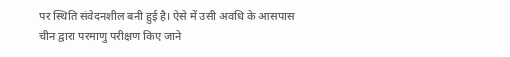पर स्थिति संवेदनशील बनी हुई है। ऐसे में उसी अवधि के आसपास चीन द्वारा परमाणु परीक्षण किए जाने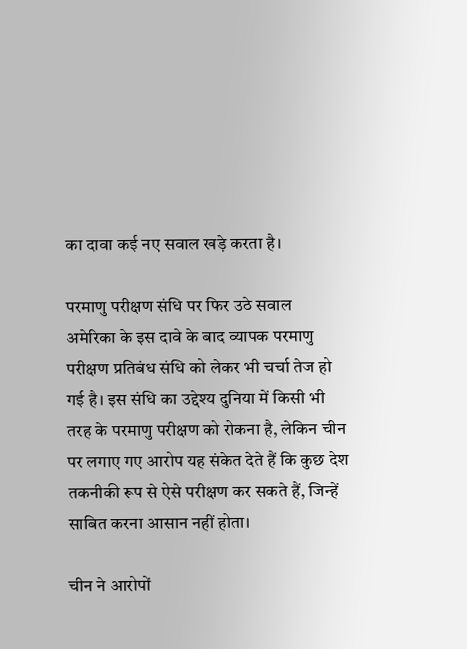का दावा कई नए सवाल खड़े करता है।

परमाणु परीक्षण संधि पर फिर उठे सवाल
अमेरिका के इस दावे के बाद व्यापक परमाणु परीक्षण प्रतिबंध संधि को लेकर भी चर्चा तेज हो गई है। इस संधि का उद्देश्य दुनिया में किसी भी तरह के परमाणु परीक्षण को रोकना है, लेकिन चीन पर लगाए गए आरोप यह संकेत देते हैं कि कुछ देश तकनीकी रूप से ऐसे परीक्षण कर सकते हैं, जिन्हें साबित करना आसान नहीं होता।

चीन ने आरोपों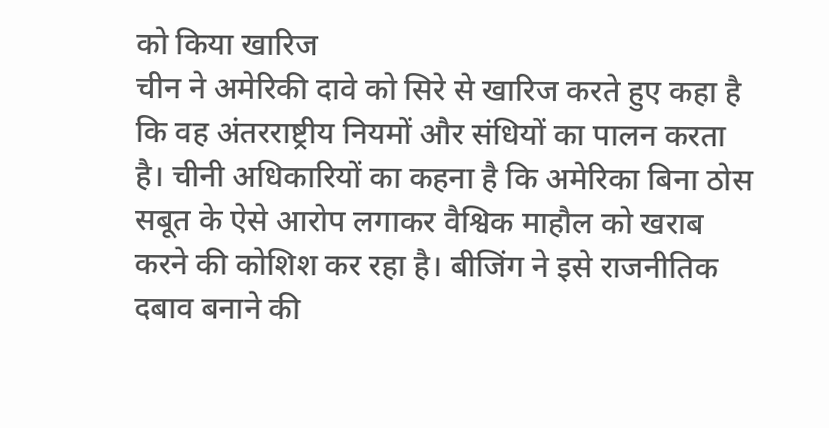को किया खारिज
चीन ने अमेरिकी दावे को सिरे से खारिज करते हुए कहा है कि वह अंतरराष्ट्रीय नियमों और संधियों का पालन करता है। चीनी अधिकारियों का कहना है कि अमेरिका बिना ठोस सबूत के ऐसे आरोप लगाकर वैश्विक माहौल को खराब करने की कोशिश कर रहा है। बीजिंग ने इसे राजनीतिक दबाव बनाने की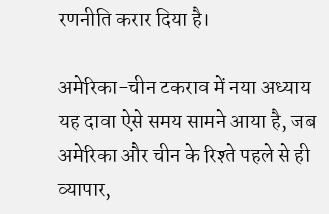रणनीति करार दिया है।

अमेरिका-चीन टकराव में नया अध्याय
यह दावा ऐसे समय सामने आया है, जब अमेरिका और चीन के रिश्ते पहले से ही व्यापार,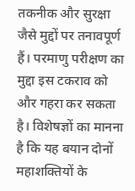तकनीक और सुरक्षा जैसे मुद्दों पर तनावपूर्ण हैं। परमाणु परीक्षण का मुद्दा इस टकराव को और गहरा कर सकता है। विशेषज्ञों का मानना है कि यह बयान दोनों महाशक्तियों के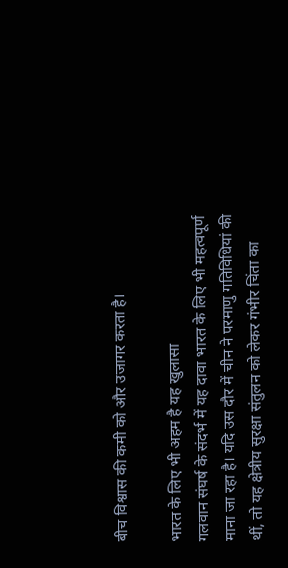बीच विश्वास की कमी को और उजागर करता है।

भारत के लिए भी अहम है यह खुलासा
गलवान संघर्ष के संदर्भ में यह दावा भारत के लिए भी महत्वपूर्ण माना जा रहा है। यदि उस दौर में चीन ने परमाणु गतिविधियां की थीं, तो यह क्षेत्रीय सुरक्षा संतुलन को लेकर गंभीर चिंता का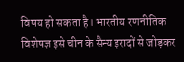विषय हो सकता है। भारतीय रणनीतिक विशेषज्ञ इसे चीन के सैन्य इरादों से जोड़कर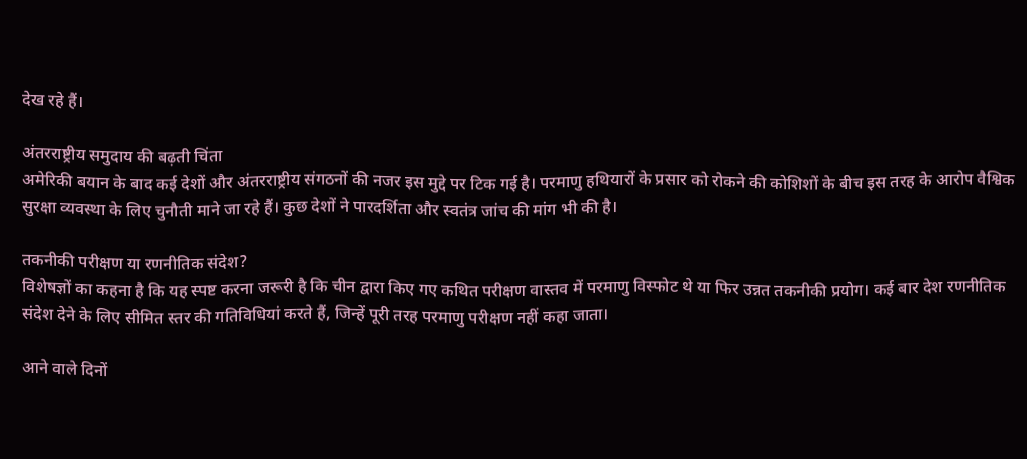देख रहे हैं।

अंतरराष्ट्रीय समुदाय की बढ़ती चिंता
अमेरिकी बयान के बाद कई देशों और अंतरराष्ट्रीय संगठनों की नजर इस मुद्दे पर टिक गई है। परमाणु हथियारों के प्रसार को रोकने की कोशिशों के बीच इस तरह के आरोप वैश्विक सुरक्षा व्यवस्था के लिए चुनौती माने जा रहे हैं। कुछ देशों ने पारदर्शिता और स्वतंत्र जांच की मांग भी की है।

तकनीकी परीक्षण या रणनीतिक संदेश?
विशेषज्ञों का कहना है कि यह स्पष्ट करना जरूरी है कि चीन द्वारा किए गए कथित परीक्षण वास्तव में परमाणु विस्फोट थे या फिर उन्नत तकनीकी प्रयोग। कई बार देश रणनीतिक संदेश देने के लिए सीमित स्तर की गतिविधियां करते हैं, जिन्हें पूरी तरह परमाणु परीक्षण नहीं कहा जाता।

आने वाले दिनों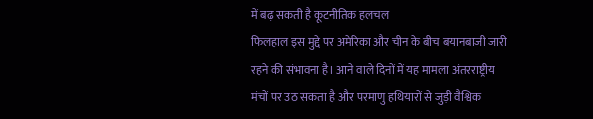में बढ़ सकती है कूटनीतिक हलचल
फिलहाल इस मुद्दे पर अमेरिका और चीन के बीच बयानबाजी जारी रहने की संभावना है। आने वाले दिनों में यह मामला अंतरराष्ट्रीय मंचों पर उठ सकता है और परमाणु हथियारों से जुड़ी वैश्विक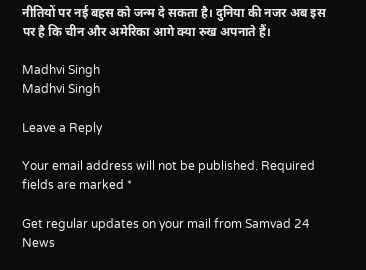नीतियों पर नई बहस को जन्म दे सकता है। दुनिया की नजर अब इस पर है कि चीन और अमेरिका आगे क्या रुख अपनाते हैं।

Madhvi Singh
Madhvi Singh

Leave a Reply

Your email address will not be published. Required fields are marked *

Get regular updates on your mail from Samvad 24 News